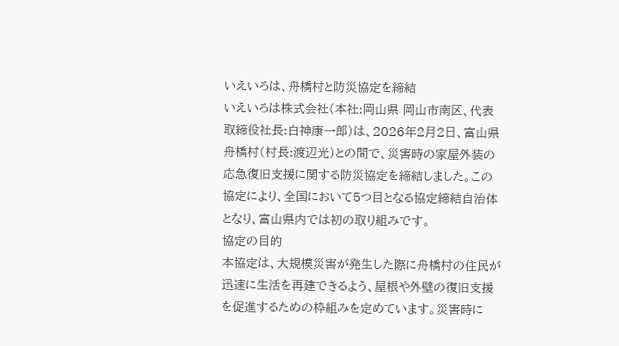いえいろは、舟橋村と防災協定を締結
いえいろは株式会社(本社:岡山県 岡山市南区、代表取締役社長:白神康一郎)は、2026年2月2日、富山県舟橋村(村長:渡辺光)との間で、災害時の家屋外装の応急復旧支援に関する防災協定を締結しました。この協定により、全国において5つ目となる協定締結自治体となり、富山県内では初の取り組みです。
協定の目的
本協定は、大規模災害が発生した際に舟橋村の住民が迅速に生活を再建できるよう、屋根や外壁の復旧支援を促進するための枠組みを定めています。災害時に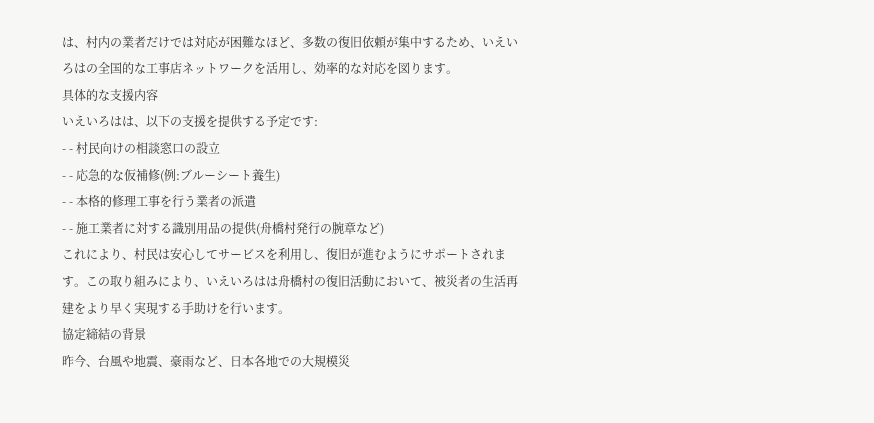は、村内の業者だけでは対応が困難なほど、多数の復旧依頼が集中するため、いえいろはの全国的な工事店ネットワークを活用し、効率的な対応を図ります。
具体的な支援内容
いえいろはは、以下の支援を提供する予定です:
- - 村民向けの相談窓口の設立
- - 応急的な仮補修(例:ブルーシート養生)
- - 本格的修理工事を行う業者の派遣
- - 施工業者に対する識別用品の提供(舟橋村発行の腕章など)
これにより、村民は安心してサービスを利用し、復旧が進むようにサポートされます。この取り組みにより、いえいろはは舟橋村の復旧活動において、被災者の生活再建をより早く実現する手助けを行います。
協定締結の背景
昨今、台風や地震、豪雨など、日本各地での大規模災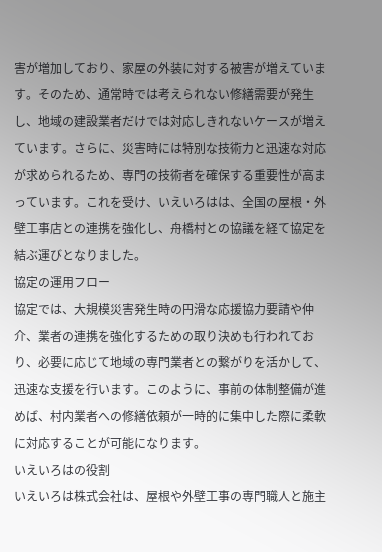害が増加しており、家屋の外装に対する被害が増えています。そのため、通常時では考えられない修繕需要が発生し、地域の建設業者だけでは対応しきれないケースが増えています。さらに、災害時には特別な技術力と迅速な対応が求められるため、専門の技術者を確保する重要性が高まっています。これを受け、いえいろはは、全国の屋根・外壁工事店との連携を強化し、舟橋村との協議を経て協定を結ぶ運びとなりました。
協定の運用フロー
協定では、大規模災害発生時の円滑な応援協力要請や仲介、業者の連携を強化するための取り決めも行われており、必要に応じて地域の専門業者との繋がりを活かして、迅速な支援を行います。このように、事前の体制整備が進めば、村内業者への修繕依頼が一時的に集中した際に柔軟に対応することが可能になります。
いえいろはの役割
いえいろは株式会社は、屋根や外壁工事の専門職人と施主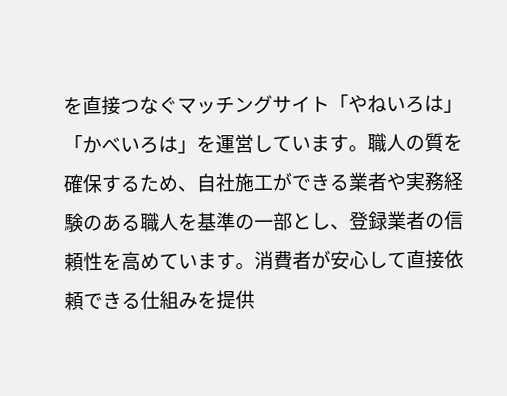を直接つなぐマッチングサイト「やねいろは」「かべいろは」を運営しています。職人の質を確保するため、自社施工ができる業者や実務経験のある職人を基準の一部とし、登録業者の信頼性を高めています。消費者が安心して直接依頼できる仕組みを提供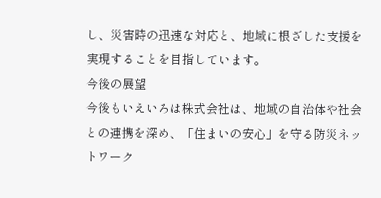し、災害時の迅速な対応と、地域に根ざした支援を実現することを目指しています。
今後の展望
今後もいえいろは株式会社は、地域の自治体や社会との連携を深め、「住まいの安心」を守る防災ネットワーク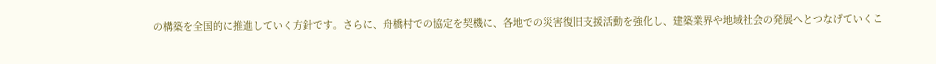の構築を全国的に推進していく方針です。さらに、舟橋村での協定を契機に、各地での災害復旧支援活動を強化し、建築業界や地域社会の発展へとつなげていくこ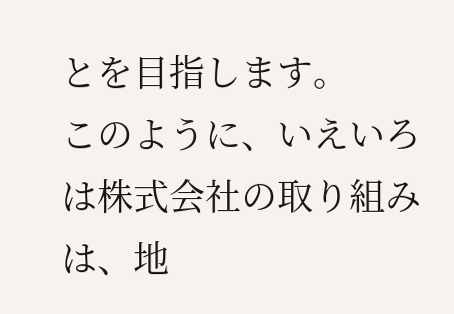とを目指します。
このように、いえいろは株式会社の取り組みは、地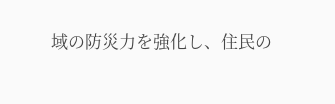域の防災力を強化し、住民の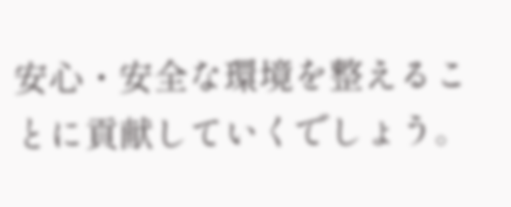安心・安全な環境を整えることに貢献していくでしょう。